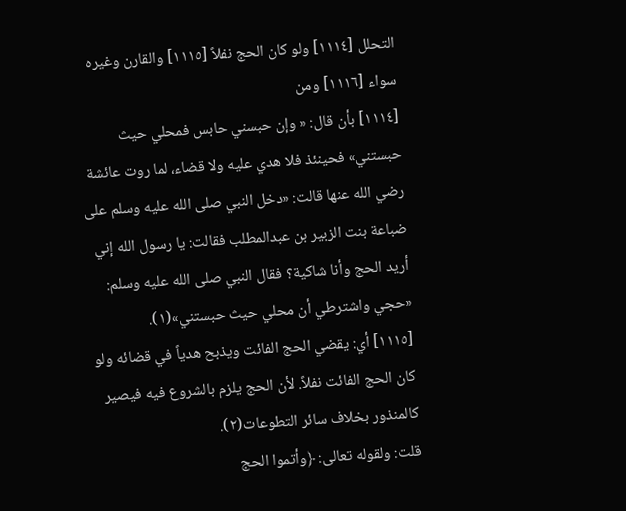التحلل [١١١٤] ولو كان الحج نفلاً [١١١٥] والقارن وغيره سواء [١١١٦] ومن
[١١١٤] بأن قال: « وإن حبسني حابس فمحلي حيث حبستني» فحينئذ فلا هدي عليه ولا قضاء، لما روت عائشة رضي الله عنها قالت: «دخل النبي صلى الله عليه وسلم على ضباعة بنت الزبير بن عبدالمطلب فقالت: يا رسول الله إني أريد الحج وأنا شاكية؟ فقال النبي صلى الله عليه وسلم: «حجي واشترطي أن محلي حيث حبستني»(١).
[١١١٥] أي: يقضي الحج الفائت ويذبح هدياً في قضائه ولو كان الحج الفائت نفلاً. لأن الحج يلزم بالشروع فيه فيصير كالمنذور بخلاف سائر التطوعات(٢).
قلت: ولقوله تعالى: ﴿وأتموا الحج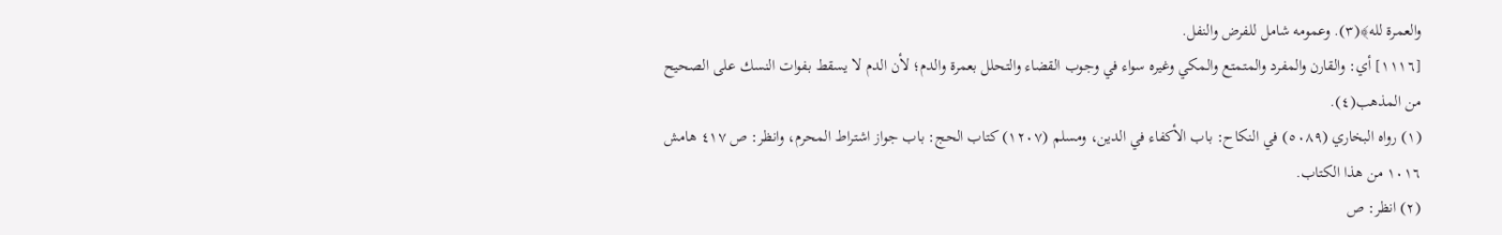والعمرة لله﴾(٣). وعمومه شامل للفرض والنفل.
[١١١٦] أي: والقارن والمفرد والمتمتع والمكي وغيره سواء في وجوب القضاء والتحلل بعمرة والدم؛ لأن الدم لا يسقط بفوات النسك على الصحيح من المذهب(٤).
(١) رواه البخاري (٥٠٨٩) في النكاح: باب الأكفاء في الدين، ومسلم (١٢٠٧) كتاب الحج: باب جواز اشتراط المحرم، وانظر: ص ٤١٧ هامش ١٠١٦ من هذا الكتاب.
(٢) انظر: ص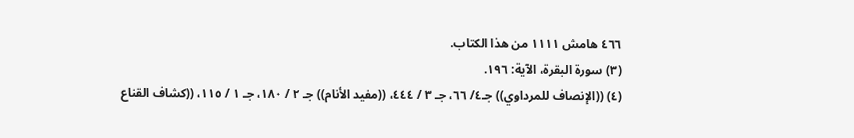٤٦٦ هامش ١١١١ من هذا الكتاب.
(٣) سورة البقرة، الآية: ١٩٦.
(٤) ((الإنصاف للمرداوي)) جـ٤/ ٦٦، جـ ٣ / ٤٤٤، ((مفيد الأنام)) جـ ٢ / ١٨٠، جـ ١ / ١١٥، ((كشاف القناع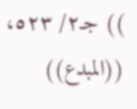)) جـ٢/ ٥٢٣، ((المبدع))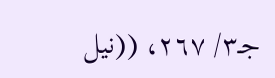جـ٣/ ٢٦٧، ((نيل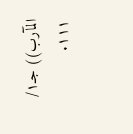المآرب)) جـ١/ ١١١.